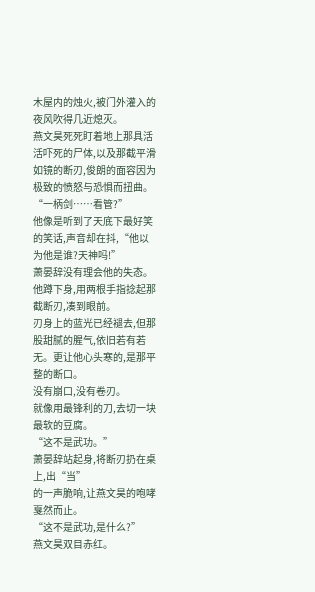木屋内的烛火,被门外灌入的夜风吹得几近熄灭。
燕文昊死死盯着地上那具活活吓死的尸体,以及那截平滑如镜的断刃,俊朗的面容因为极致的愤怒与恐惧而扭曲。
“一柄剑……看管?”
他像是听到了天底下最好笑的笑话,声音却在抖,“他以为他是谁?天神吗!”
萧晏辞没有理会他的失态。
他蹲下身,用两根手指捻起那截断刃,凑到眼前。
刃身上的蓝光已经褪去,但那股甜腻的腥气,依旧若有若无。更让他心头寒的,是那平整的断口。
没有崩口,没有卷刃。
就像用最锋利的刀,去切一块最软的豆腐。
“这不是武功。”
萧晏辞站起身,将断刃扔在桌上,出“当”
的一声脆响,让燕文昊的咆哮戛然而止。
“这不是武功,是什么?”
燕文昊双目赤红。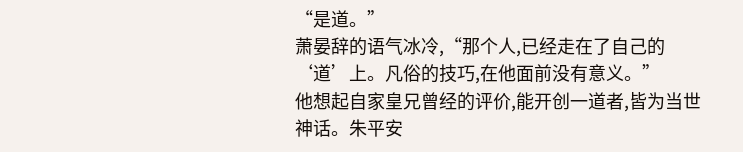“是道。”
萧晏辞的语气冰冷,“那个人,已经走在了自己的‘道’上。凡俗的技巧,在他面前没有意义。”
他想起自家皇兄曾经的评价,能开创一道者,皆为当世神话。朱平安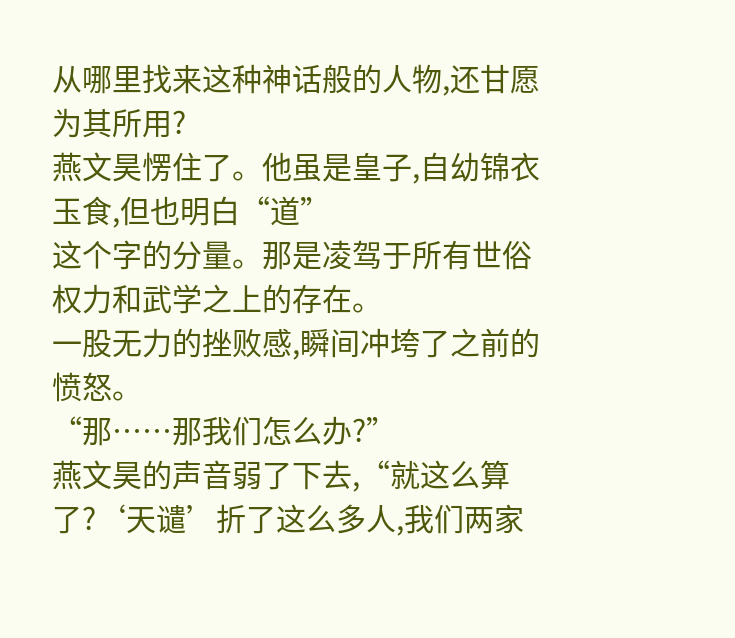从哪里找来这种神话般的人物,还甘愿为其所用?
燕文昊愣住了。他虽是皇子,自幼锦衣玉食,但也明白“道”
这个字的分量。那是凌驾于所有世俗权力和武学之上的存在。
一股无力的挫败感,瞬间冲垮了之前的愤怒。
“那……那我们怎么办?”
燕文昊的声音弱了下去,“就这么算了?‘天谴’折了这么多人,我们两家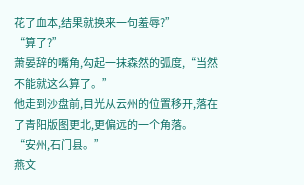花了血本,结果就换来一句羞辱?”
“算了?”
萧晏辞的嘴角,勾起一抹森然的弧度,“当然不能就这么算了。”
他走到沙盘前,目光从云州的位置移开,落在了青阳版图更北,更偏远的一个角落。
“安州,石门县。”
燕文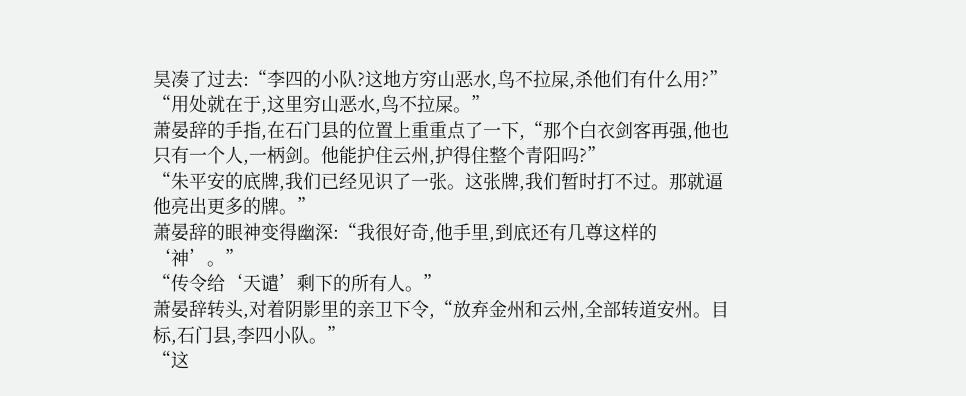昊凑了过去:“李四的小队?这地方穷山恶水,鸟不拉屎,杀他们有什么用?”
“用处就在于,这里穷山恶水,鸟不拉屎。”
萧晏辞的手指,在石门县的位置上重重点了一下,“那个白衣剑客再强,他也只有一个人,一柄剑。他能护住云州,护得住整个青阳吗?”
“朱平安的底牌,我们已经见识了一张。这张牌,我们暂时打不过。那就逼他亮出更多的牌。”
萧晏辞的眼神变得幽深:“我很好奇,他手里,到底还有几尊这样的‘神’。”
“传令给‘天谴’剩下的所有人。”
萧晏辞转头,对着阴影里的亲卫下令,“放弃金州和云州,全部转道安州。目标,石门县,李四小队。”
“这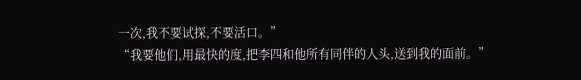一次,我不要试探,不要活口。”
“我要他们,用最快的度,把李四和他所有同伴的人头,送到我的面前。”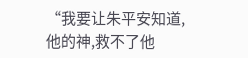“我要让朱平安知道,他的神,救不了他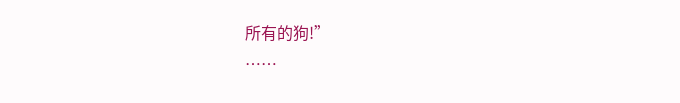所有的狗!”
……